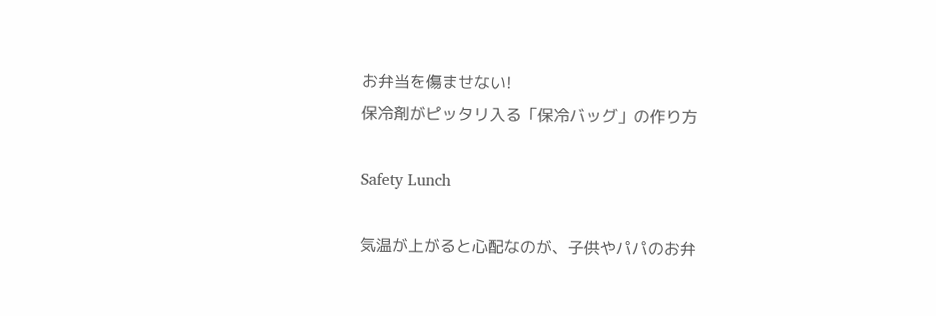お弁当を傷ませない!
保冷剤がピッタリ入る「保冷バッグ」の作り方

Safety Lunch

気温が上がると心配なのが、子供やパパのお弁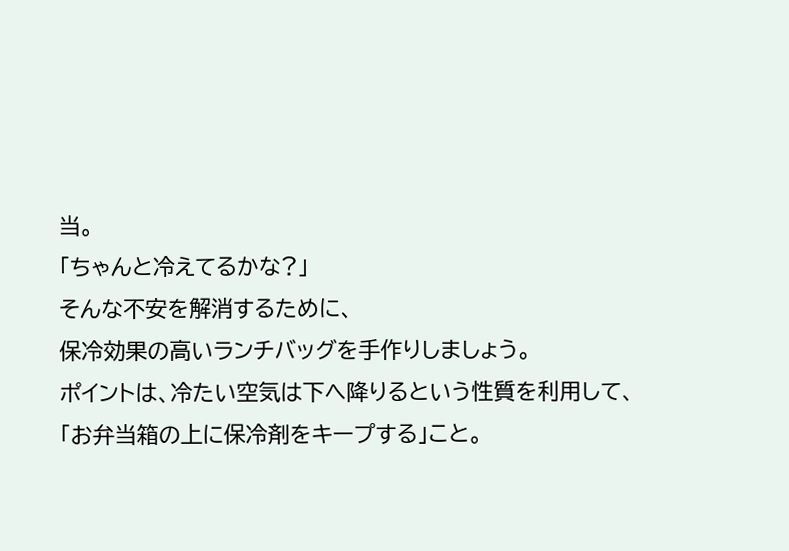当。
「ちゃんと冷えてるかな?」
そんな不安を解消するために、
保冷効果の高いランチバッグを手作りしましょう。
ポイントは、冷たい空気は下へ降りるという性質を利用して、
「お弁当箱の上に保冷剤をキープする」こと。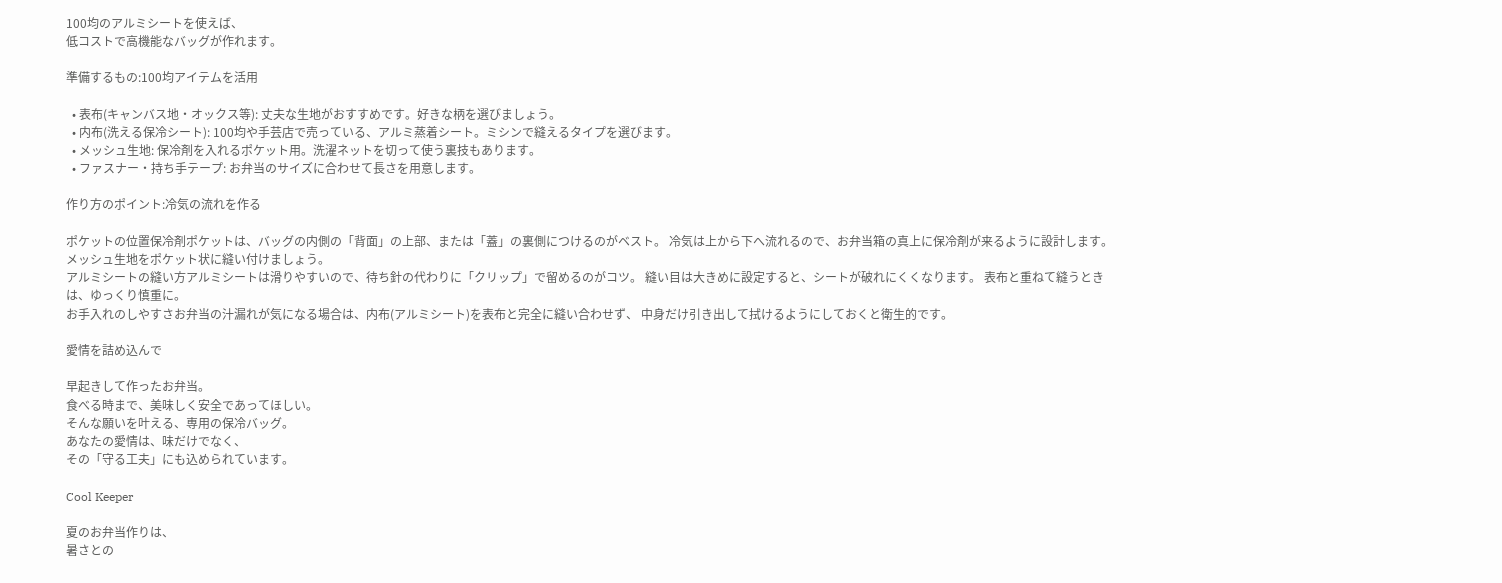100均のアルミシートを使えば、
低コストで高機能なバッグが作れます。

準備するもの:100均アイテムを活用

  • 表布(キャンバス地・オックス等): 丈夫な生地がおすすめです。好きな柄を選びましょう。
  • 内布(洗える保冷シート): 100均や手芸店で売っている、アルミ蒸着シート。ミシンで縫えるタイプを選びます。
  • メッシュ生地: 保冷剤を入れるポケット用。洗濯ネットを切って使う裏技もあります。
  • ファスナー・持ち手テープ: お弁当のサイズに合わせて長さを用意します。

作り方のポイント:冷気の流れを作る

ポケットの位置保冷剤ポケットは、バッグの内側の「背面」の上部、または「蓋」の裏側につけるのがベスト。 冷気は上から下へ流れるので、お弁当箱の真上に保冷剤が来るように設計します。 メッシュ生地をポケット状に縫い付けましょう。
アルミシートの縫い方アルミシートは滑りやすいので、待ち針の代わりに「クリップ」で留めるのがコツ。 縫い目は大きめに設定すると、シートが破れにくくなります。 表布と重ねて縫うときは、ゆっくり慎重に。
お手入れのしやすさお弁当の汁漏れが気になる場合は、内布(アルミシート)を表布と完全に縫い合わせず、 中身だけ引き出して拭けるようにしておくと衛生的です。

愛情を詰め込んで

早起きして作ったお弁当。
食べる時まで、美味しく安全であってほしい。
そんな願いを叶える、専用の保冷バッグ。
あなたの愛情は、味だけでなく、
その「守る工夫」にも込められています。

Cool Keeper

夏のお弁当作りは、
暑さとの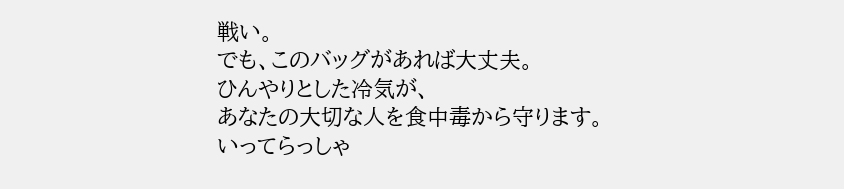戦い。
でも、このバッグがあれば大丈夫。
ひんやりとした冷気が、
あなたの大切な人を食中毒から守ります。
いってらっしゃ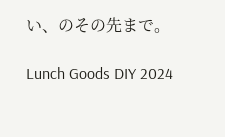い、のその先まで。

Lunch Goods DIY 2024